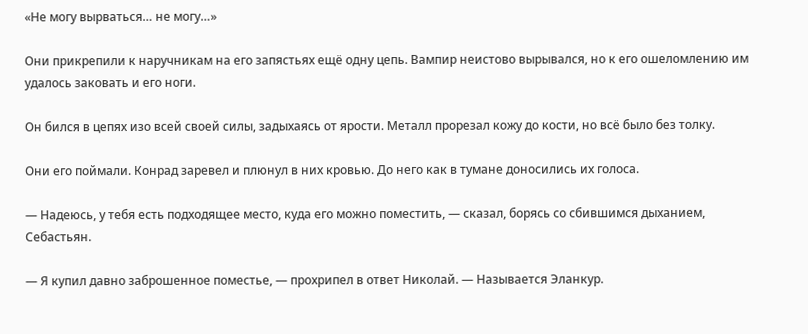«Не могу вырваться… не могу…»

Они прикрепили к наручникам на его запястьях ещё одну цепь. Вампир неистово вырывался, но к его ошеломлению им удалось заковать и его ноги.

Он бился в цепях изо всей своей силы, задыхаясь от ярости. Металл прорезал кожу до кости, но всё было без толку.

Они его поймали. Конрад заревел и плюнул в них кровью. До него как в тумане доносились их голоса.

— Надеюсь, у тебя есть подходящее место, куда его можно поместить, — сказал, борясь со сбившимся дыханием, Себастьян.

— Я купил давно заброшенное поместье, — прохрипел в ответ Николай. — Называется Эланкур.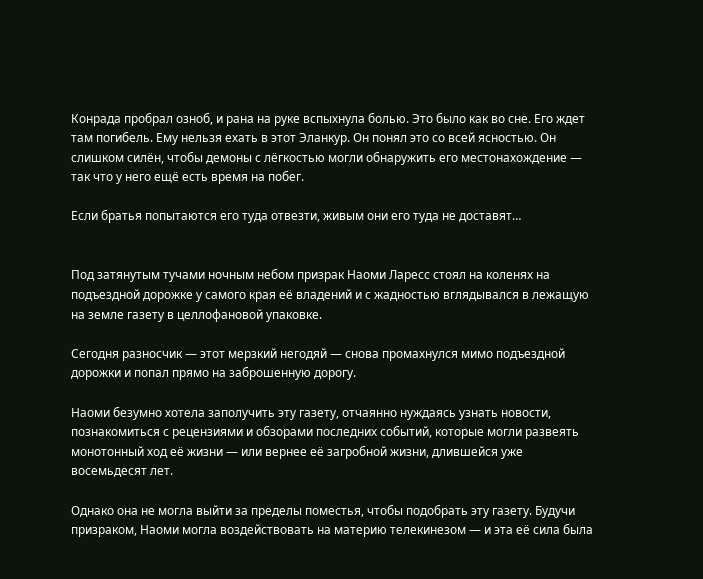Конрада пробрал озноб, и рана на руке вспыхнула болью. Это было как во сне. Его ждет там погибель. Ему нельзя ехать в этот Эланкур. Он понял это со всей ясностью. Он слишком силён, чтобы демоны с лёгкостью могли обнаружить его местонахождение — так что у него ещё есть время на побег.

Если братья попытаются его туда отвезти, живым они его туда не доставят…


Под затянутым тучами ночным небом призрак Наоми Ларесс стоял на коленях на подъездной дорожке у самого края её владений и с жадностью вглядывался в лежащую на земле газету в целлофановой упаковке.

Сегодня разносчик — этот мерзкий негодяй — снова промахнулся мимо подъездной дорожки и попал прямо на заброшенную дорогу.

Наоми безумно хотела заполучить эту газету, отчаянно нуждаясь узнать новости, познакомиться с рецензиями и обзорами последних событий, которые могли развеять монотонный ход её жизни — или вернее её загробной жизни, длившейся уже восемьдесят лет.

Однако она не могла выйти за пределы поместья, чтобы подобрать эту газету. Будучи призраком, Наоми могла воздействовать на материю телекинезом — и эта её сила была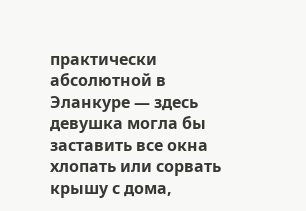практически абсолютной в Эланкуре — здесь девушка могла бы заставить все окна хлопать или сорвать крышу с дома,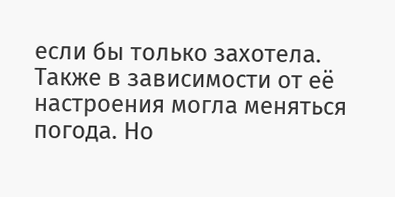если бы только захотела. Также в зависимости от её настроения могла меняться погода. Но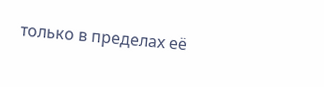только в пределах её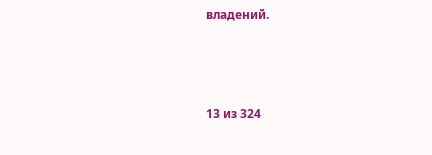владений.



13 из 324